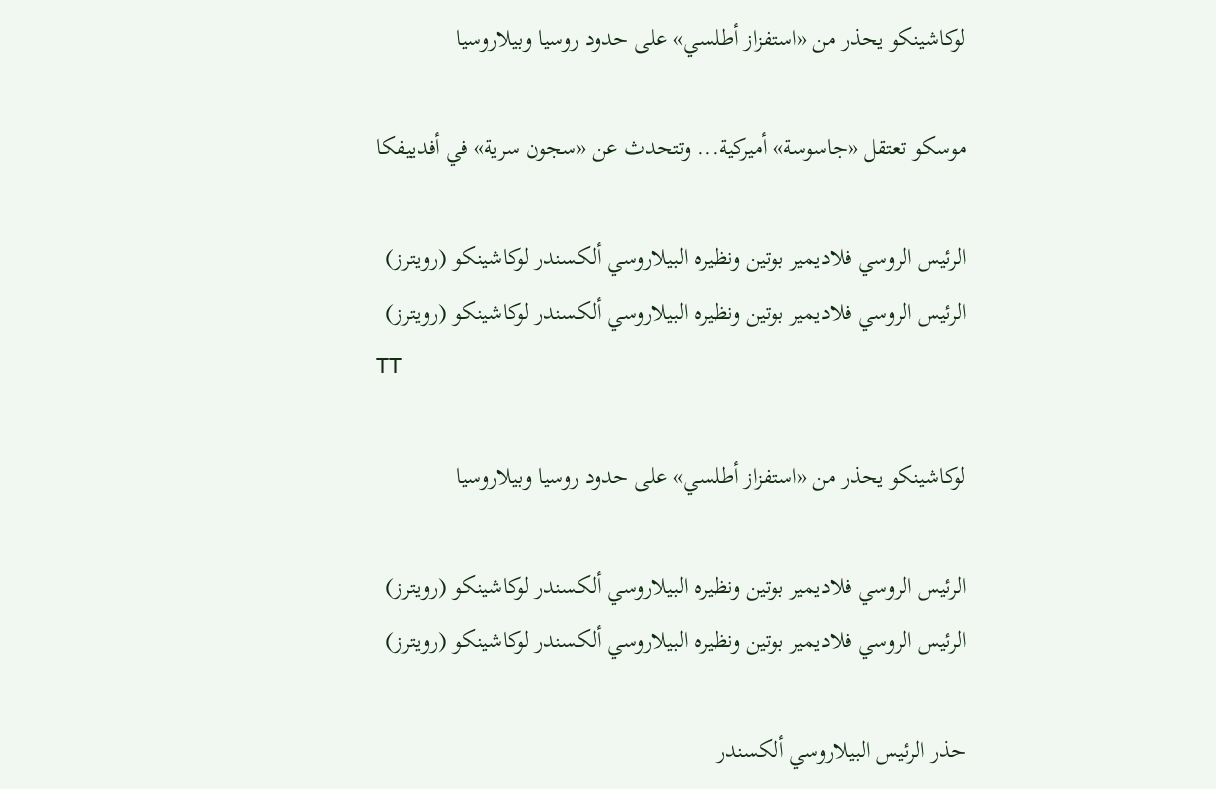لوكاشينكو يحذر من «استفزاز أطلسي» على حدود روسيا وبيلاروسيا

موسكو تعتقل «جاسوسة» أميركية... وتتحدث عن «سجون سرية» في أفدييفكا

الرئيس الروسي فلاديمير بوتين ونظيره البيلاروسي ألكسندر لوكاشينكو (رويترز)
الرئيس الروسي فلاديمير بوتين ونظيره البيلاروسي ألكسندر لوكاشينكو (رويترز)
TT

لوكاشينكو يحذر من «استفزاز أطلسي» على حدود روسيا وبيلاروسيا

الرئيس الروسي فلاديمير بوتين ونظيره البيلاروسي ألكسندر لوكاشينكو (رويترز)
الرئيس الروسي فلاديمير بوتين ونظيره البيلاروسي ألكسندر لوكاشينكو (رويترز)

حذر الرئيس البيلاروسي ألكسندر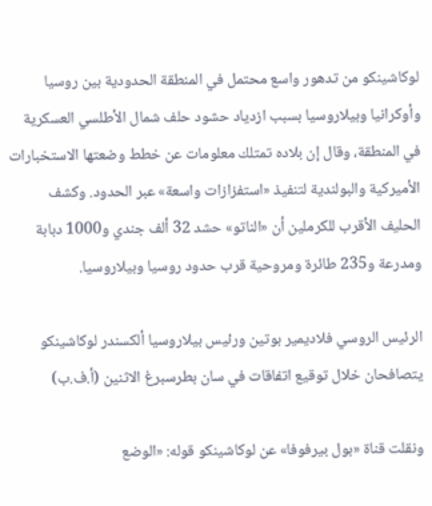لوكاشينكو من تدهور واسع محتمل في المنطقة الحدودية بين روسيا وأوكرانيا وبيلاروسيا بسبب ازدياد حشود حلف شمال الأطلسي العسكرية في المنطقة، وقال إن بلاده تمتلك معلومات عن خطط وضعتها الاستخبارات الأميركية والبولندية لتنفيذ «استفزازات واسعة» عبر الحدود. وكشف الحليف الأقرب للكرملين أن «الناتو» حشد 32 ألف جندي و1000 دبابة ومدرعة و235 طائرة ومروحية قرب حدود روسيا وبيلاروسيا.

الرئيس الروسي فلاديمير بوتين ورئيس بيلاروسيا ألكسندر لوكاشينكو يتصافحان خلال توقيع اتفاقات في سان بطرسبرغ الاثنين (أ.ف.ب)

ونقلت قناة «بول بيرفوفا» عن لوكاشينكو قوله: «الوضع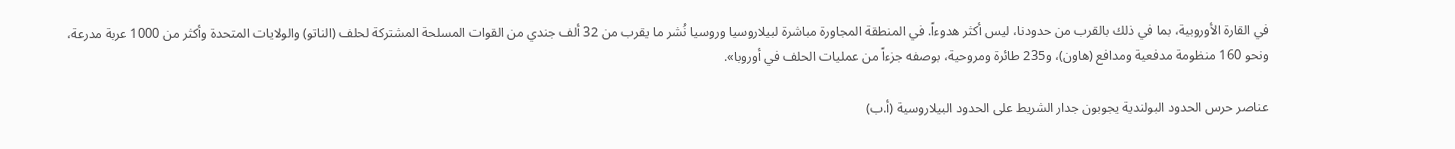في القارة الأوروبية، بما في ذلك بالقرب من حدودنا، ليس أكثر هدوءاً. في المنطقة المجاورة مباشرة لبيلاروسيا وروسيا نُشر ما يقرب من 32 ألف جندي من القوات المسلحة المشتركة لحلف (الناتو) والولايات المتحدة وأكثر من 1000 عربة مدرعة، ونحو 160 منظومة مدفعية ومدافع (هاون)، و235 طائرة ومروحية، بوصفه جزءاً من عمليات الحلف في أوروبا».

عناصر حرس الحدود البولندية يجوبون جدار الشريط على الحدود البيلاروسية (أ.ب)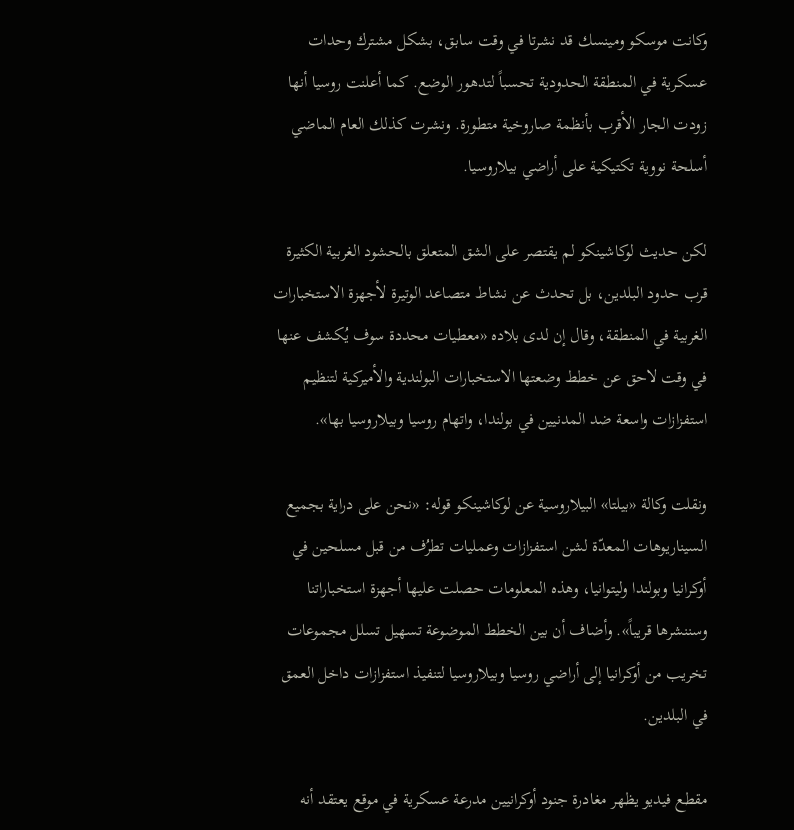وكانت موسكو ومينسك قد نشرتا في وقت سابق، بشكل مشترك وحدات عسكرية في المنطقة الحدودية تحسباً لتدهور الوضع. كما أعلنت روسيا أنها زودت الجار الأقرب بأنظمة صاروخية متطورة. ونشرت كذلك العام الماضي أسلحة نووية تكتيكية على أراضي بيلاروسيا.

لكن حديث لوكاشينكو لم يقتصر على الشق المتعلق بالحشود الغربية الكثيرة قرب حدود البلدين، بل تحدث عن نشاط متصاعد الوتيرة لأجهزة الاستخبارات الغربية في المنطقة، وقال إن لدى بلاده «معطيات محددة سوف يُكشف عنها في وقت لاحق عن خطط وضعتها الاستخبارات البولندية والأميركية لتنظيم استفزازات واسعة ضد المدنيين في بولندا، واتهام روسيا وبيلاروسيا بها».

ونقلت وكالة «بيلتا» البيلاروسية عن لوكاشينكو قوله: «نحن على دراية بجميع السيناريوهات المعدّة لشن استفزازات وعمليات تطرُف من قبل مسلحين في أوكرانيا وبولندا وليتوانيا، وهذه المعلومات حصلت عليها أجهزة استخباراتنا وسننشرها قريباً». وأضاف أن بين الخطط الموضوعة تسهيل تسلل مجموعات تخريب من أوكرانيا إلى أراضي روسيا وبيلاروسيا لتنفيذ استفزازات داخل العمق في البلدين.

مقطع فيديو يظهر مغادرة جنود أوكرانيين مدرعة عسكرية في موقع يعتقد أنه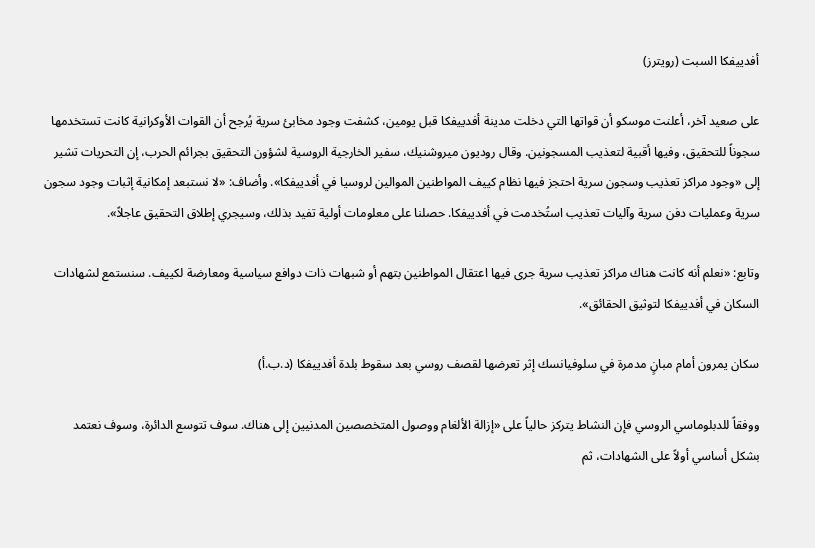أفدييفكا السبت (رويترز)

على صعيد آخر، أعلنت موسكو أن قواتها التي دخلت مدينة أفدييفكا قبل يومين، كشفت وجود مخابئ سرية يُرجح أن القوات الأوكرانية كانت تستخدمها سجوناً للتحقيق، وفيها أقبية لتعذيب المسجونين. وقال روديون ميروشنيك، سفير الخارجية الروسية لشؤون التحقيق بجرائم الحرب، إن التحريات تشير إلى «وجود مراكز تعذيب وسجون سرية احتجز فيها نظام كييف المواطنين الموالين لروسيا في أفدييفكا». وأضاف: «لا نستبعد إمكانية إثبات وجود سجون سرية وعمليات دفن سرية وآليات تعذيب استُخدمت في أفدييفكا. حصلنا على معلومات أولية تفيد بذلك، وسيجري إطلاق التحقيق عاجلاً».

وتابع: «نعلم أنه كانت هناك مراكز تعذيب سرية جرى فيها اعتقال المواطنين بتهم أو شبهات ذات دوافع سياسية ومعارضة لكييف. سنستمع لشهادات السكان في أفدييفكا لتوثيق الحقائق».

سكان يمرون أمام مبانٍ مدمرة في سلوفيانسك إثر تعرضها لقصف روسي بعد سقوط بلدة أفدييفكا (د.ب.أ)

ووفقاً للدبلوماسي الروسي فإن النشاط يتركز حالياً على «إزالة الألغام ووصول المتخصصين المدنيين إلى هناك. سوف تتوسع الدائرة، وسوف نعتمد بشكل أساسي أولاً على الشهادات، ثم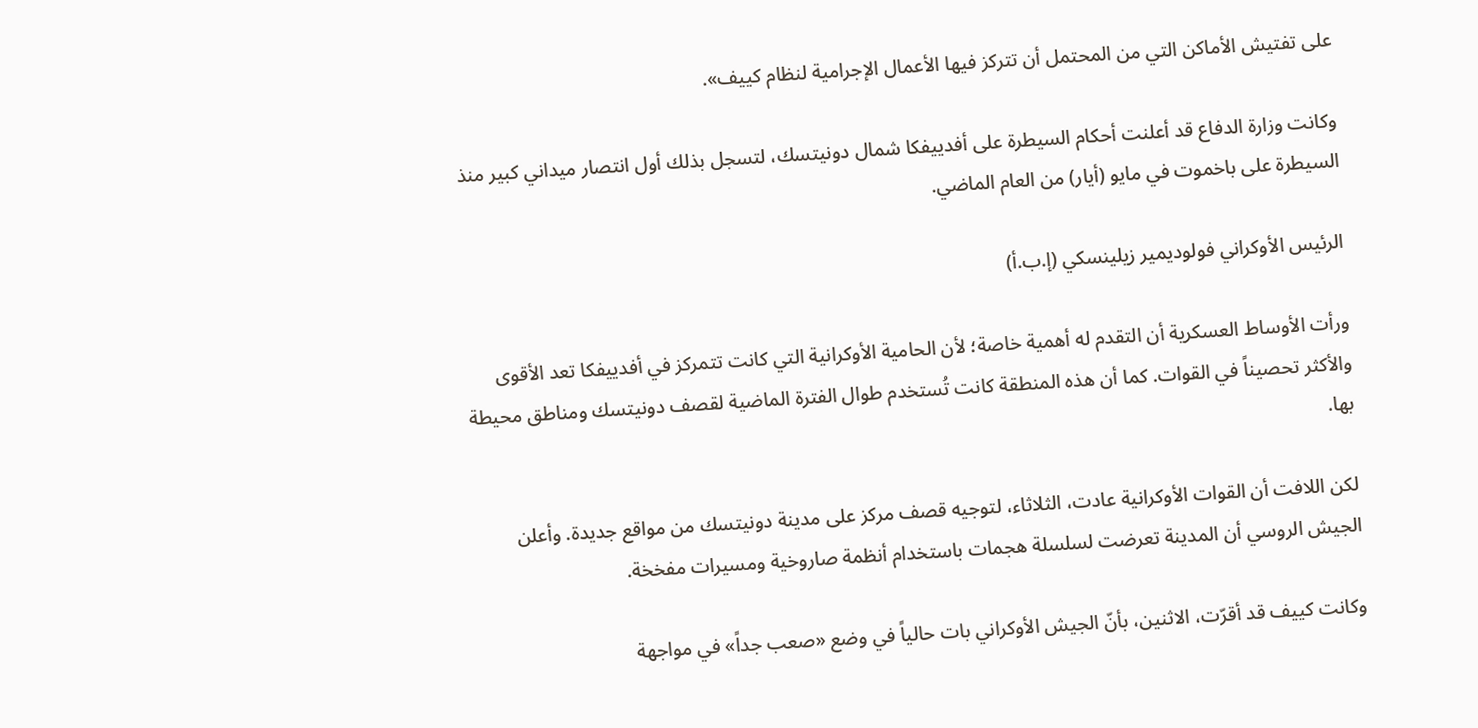على تفتيش الأماكن التي من المحتمل أن تتركز فيها الأعمال الإجرامية لنظام كييف».

وكانت وزارة الدفاع قد أعلنت أحكام السيطرة على أفدييفكا شمال دونيتسك، لتسجل بذلك أول انتصار ميداني كبير منذ السيطرة على باخموت في مايو (أيار) من العام الماضي.

الرئيس الأوكراني فولوديمير زيلينسكي (إ.ب.أ)

ورأت الأوساط العسكرية أن التقدم له أهمية خاصة؛ لأن الحامية الأوكرانية التي كانت تتمركز في أفدييفكا تعد الأقوى والأكثر تحصيناً في القوات. كما أن هذه المنطقة كانت تُستخدم طوال الفترة الماضية لقصف دونيتسك ومناطق محيطة بها.

لكن اللافت أن القوات الأوكرانية عادت، الثلاثاء، لتوجيه قصف مركز على مدينة دونيتسك من مواقع جديدة. وأعلن الجيش الروسي أن المدينة تعرضت لسلسلة هجمات باستخدام أنظمة صاروخية ومسيرات مفخخة.

وكانت كييف قد أقرّت، الاثنين، بأنّ الجيش الأوكراني بات حالياً في وضع «صعب جداً» في مواجهة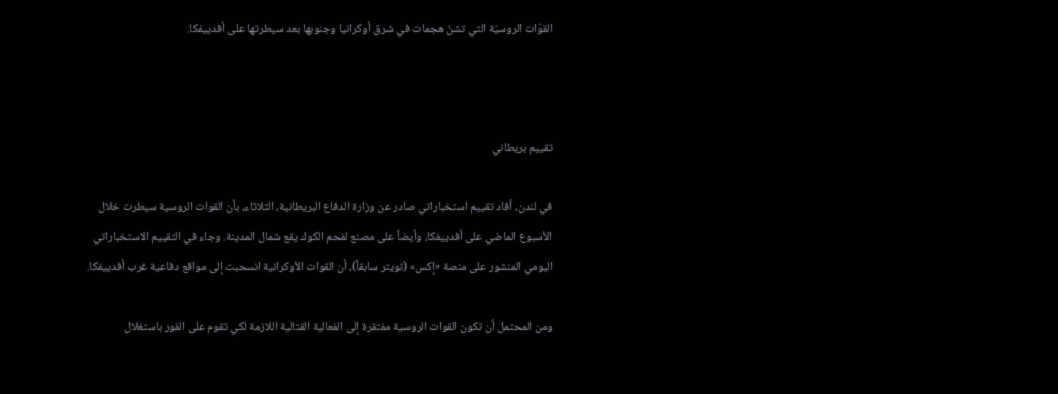القوّات الروسيّة التي تشنّ هجمات في شرق أوكرانيا وجنوبها بعد سيطرتها على أفدييفكا.



تقييم بريطاني

في لندن، أفاد تقييم استخباراتي صادر عن وزارة الدفاع البريطانية، الثلاثاء، بأن القوات الروسية سيطرت خلال الأسبوع الماضي على أفدييفكا، وأيضاً على مصنع لفحم الكوك يقع شمال المدينة. وجاء في التقييم الاستخباراتي اليومي المنشور على منصة «إكس» (تويتر سابقاً)، أن القوات الأوكرانية انسحبت إلى مواقع دفاعية غرب أفدييفكا.

ومن المحتمل أن تكون القوات الروسية مفتقرة إلى الفعالية القتالية اللازمة لكي تقوم على الفور باستغلال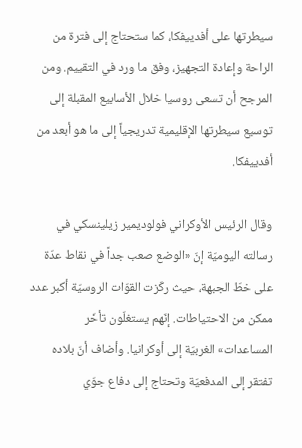سيطرتها على أفدييفكا، كما ستحتاج إلى فترة من الراحة وإعادة التجهيز، وفق ما ورد في التقييم. ومن المرجح أن تسعى روسيا خلال الأسابيع المقبلة إلى توسيع سيطرتها الإقليمية تدريجياً إلى ما هو أبعد من أفدييفكا.

وقال الرئيس الأوكراني فولوديمير زيلينسكي في رسالته اليوميّة إنّ «الوضع صعب جداً في نقاط عدّة على خطّ الجبهة، حيث ركّزت القوّات الروسيّة أكبر عدد ممكن من الاحتياطات. إنّهم يستغلّون تأخّر المساعدات» الغربيّة إلى أوكرانيا. وأضاف أنّ بلاده تفتقر إلى المدفعيّة وتحتاج إلى دفاع جوّي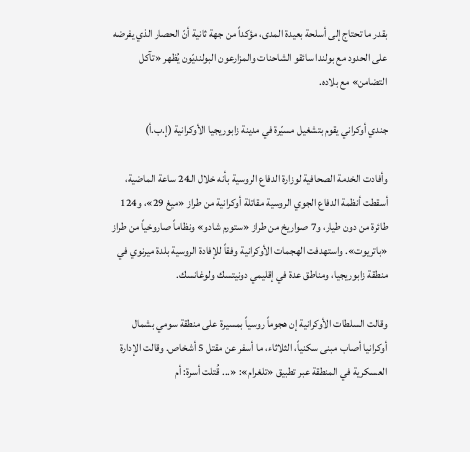بقدر ما تحتاج إلى أسلحة بعيدة المدى، مؤكداً من جهة ثانية أنّ الحصار الذي يفرضه على الحدود مع بولندا سائقو الشاحنات والمزارعون البولنديّون يُظهر «تآكل التضامن» مع بلاده.

جندي أوكراني يقوم بتشغيل مسيّرة في مدينة زابوريجيا الأوكرانية (إ.ب.أ)

وأفادت الخدمة الصحافية لوزارة الدفاع الروسية بأنه خلال الـ24 ساعة الماضية، أسقطت أنظمة الدفاع الجوي الروسية مقاتلة أوكرانية من طراز «ميغ 29»، و124 طائرة من دون طيار، و7 صواريخ من طراز «ستورم شادو» ونظاماً صاروخياً من طراز «باتريوت». واستهدفت الهجمات الأوكرانية وفقاً للإفادة الروسية بلدة ميرنوي في منطقة زابوريجيا، ومناطق عدة في إقليمي دونيتسك ولوغانسك.

وقالت السلطات الأوكرانية إن هجوماً روسياً بمسيرة على منطقة سومي بشمال أوكرانيا أصاب مبنى سكنياً، الثلاثاء، ما أسفر عن مقتل 5 أشخاص. وقالت الإدارة العسكرية في المنطقة عبر تطبيق «تلغرام»: «... قُتلت أسرة: أم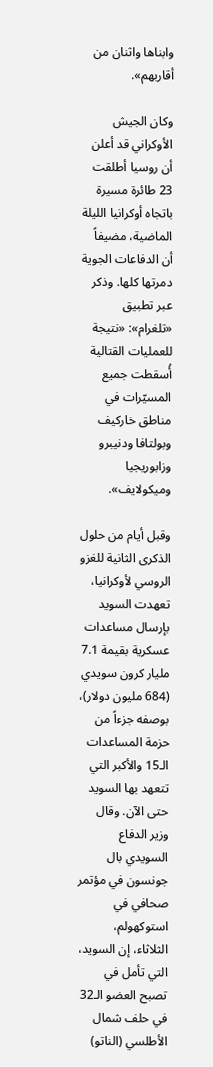وابناها واثنان من أقاربهم».

وكان الجيش الأوكراني قد أعلن أن روسيا أطلقت 23 طائرة مسيرة باتجاه أوكرانيا الليلة الماضية، مضيفاً أن الدفاعات الجوية دمرتها كلها. وذكر عبر تطبيق «تلغرام»: «نتيجة للعمليات القتالية أُسقطت جميع المسيّرات في مناطق خاركيف وبولتافا ودنيبرو وزابوريجيا وميكولايف».

وقبل أيام من حلول الذكرى الثانية للغزو الروسي لأوكرانيا، تعهدت السويد بإرسال مساعدات عسكرية بقيمة 7.1 مليار كرون سويدي (684 مليون دولار)، بوصفه جزءاً من حزمة المساعدات الـ15 والأكبر التي تتعهد بها السويد حتى الآن. وقال وزير الدفاع السويدي بال جونسون في مؤتمر صحافي في استوكهولم، الثلاثاء، إن السويد، التي تأمل في تصبح العضو الـ32 في حلف شمال الأطلسي (الناتو)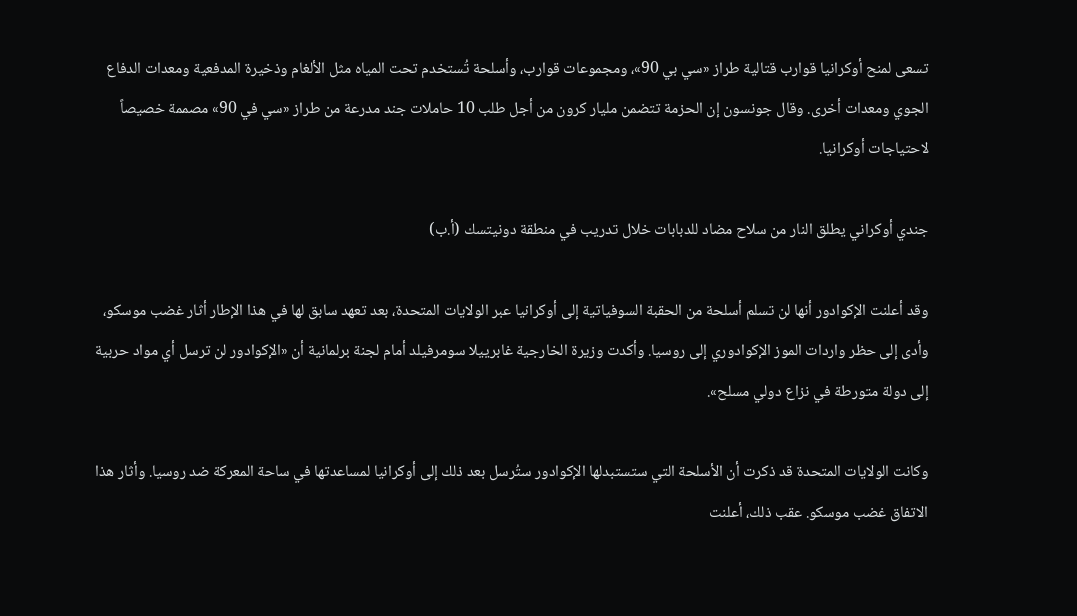تسعى لمنح أوكرانيا قوارب قتالية طراز «سي بي 90»، ومجموعات قوارب، وأسلحة تُستخدم تحت المياه مثل الألغام وذخيرة المدفعية ومعدات الدفاع الجوي ومعدات أخرى. وقال جونسون إن الحزمة تتضمن مليار كرون من أجل طلب 10 حاملات جند مدرعة من طراز «سي في 90» مصممة خصيصاً لاحتياجات أوكرانيا.

جندي أوكراني يطلق النار من سلاح مضاد للدبابات خلال تدريب في منطقة دونيتسك (أ.ب)

وقد أعلنت الإكوادور أنها لن تسلم أسلحة من الحقبة السوفياتية إلى أوكرانيا عبر الولايات المتحدة، بعد تعهد سابق لها في هذا الإطار أثار غضب موسكو، وأدى إلى حظر واردات الموز الإكوادوري إلى روسيا. وأكدت وزيرة الخارجية غابرييلا سومرفيلد أمام لجنة برلمانية أن «الإكوادور لن ترسل أي مواد حربية إلى دولة متورطة في نزاع دولي مسلح».

وكانت الولايات المتحدة قد ذكرت أن الأسلحة التي ستستبدلها الإكوادور ستُرسل بعد ذلك إلى أوكرانيا لمساعدتها في ساحة المعركة ضد روسيا. وأثار هذا الاتفاق غضب موسكو. عقب ذلك، أعلنت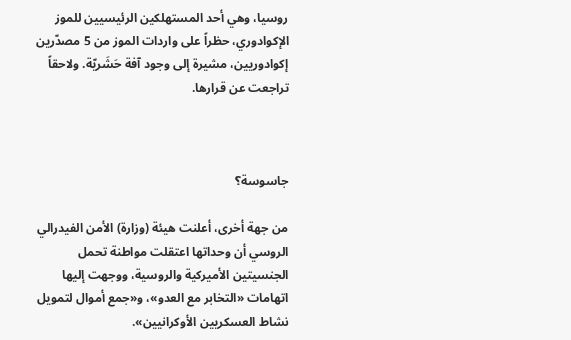روسيا، وهي أحد المستهلكين الرئيسيين للموز الإكوادوري، حظراً على واردات الموز من 5 مصدّرين إكوادوريين، مشيرة إلى وجود آفة حَشَريّة. ولاحقاً تراجعت عن قرارها.



جاسوسة؟

من جهة أخرى، أعلنت هيئة (وزارة) الأمن الفيدرالي الروسي أن وحداتها اعتقلت مواطنة تحمل الجنسيتين الأميركية والروسية، ووجهت إليها اتهامات «التخابر مع العدو»، و«جمع أموال لتمويل نشاط العسكريين الأوكرانيين».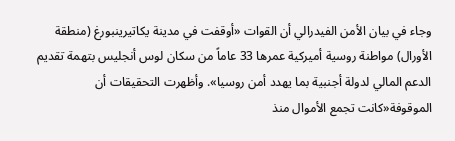وجاء في بيان الأمن الفيدرالي أن القوات «أوقفت في مدينة يكاتيرينبورغ (منطقة الأورال) مواطنة روسية أميركية عمرها 33 عاماً من سكان لوس أنجليس بتهمة تقديم الدعم المالي لدولة أجنبية بما يهدد أمن روسيا». وأظهرت التحقيقات أن الموقوفة«كانت تجمع الأموال منذ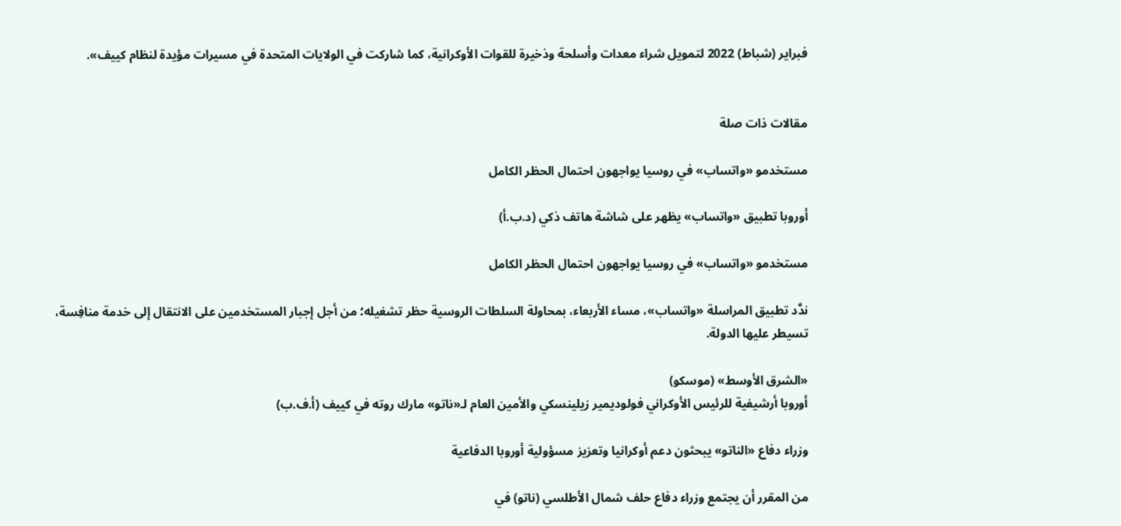فبراير (شباط) 2022 لتمويل شراء معدات وأسلحة وذخيرة للقوات الأوكرانية، كما شاركت في الولايات المتحدة في مسيرات مؤيدة لنظام كييف».


مقالات ذات صلة

مستخدمو «واتساب» في روسيا يواجهون احتمال الحظر الكامل

أوروبا تطبيق «واتساب» يظهر على شاشة هاتف ذكي (د.ب.أ)

مستخدمو «واتساب» في روسيا يواجهون احتمال الحظر الكامل

ندَّد تطبيق المراسلة «واتساب»، مساء الأربعاء، بمحاولة السلطات الروسية حظر تشغيله؛ من أجل إجبار المستخدمين على الانتقال إلى خدمة منافِسة، تسيطر عليها الدولة.

«الشرق الأوسط» (موسكو)
أوروبا أرشيفية للرئيس الأوكراني فولوديمير زيلينسكي والأمين العام لـ«ناتو» مارك روته في كييف (أ.ف.ب)

وزراء دفاع «الناتو» يبحثون دعم أوكرانيا وتعزيز مسؤولية أوروبا الدفاعية

من المقرر أن يجتمع وزراء دفاع حلف شمال الأطلسي (ناتو) في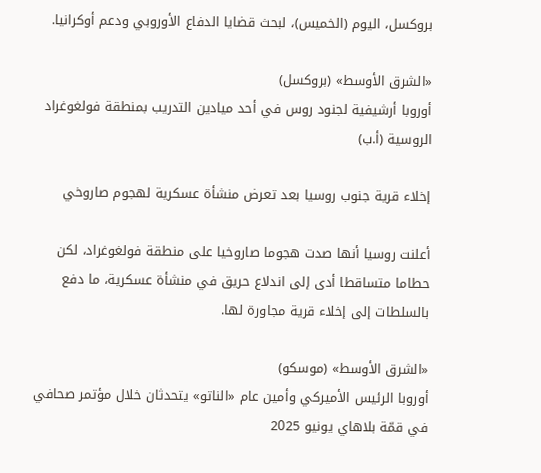بروكسل، اليوم (الخميس)، لبحث قضايا الدفاع الأوروبي ودعم أوكرانيا.

«الشرق الأوسط» (بروكسل)
أوروبا أرشيفية لجنود روس في أحد ميادين التدريب بمنطقة فولغوغراد الروسية (أ.ب)

إخلاء قرية جنوب روسيا بعد تعرض منشأة عسكرية لهجوم صاروخي

أعلنت روسيا أنها صدت هجوما صاروخيا على منطقة فولغوغراد، لكن حطاما متساقطا أدى إلى اندلاع حريق في منشأة عسكرية، ما دفع بالسلطات إلى إخلاء قرية مجاورة لها.

«الشرق الأوسط» (موسكو)
أوروبا الرئيس الأميركي وأمين عام «الناتو» يتحدثان خلال مؤتمر صحافي في قمّة بلاهاي يونيو 2025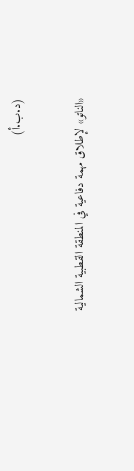(د.ب.أ)

«الناتو» لإطلاق مهمة دفاعية في المنطقة القطبية الشمالية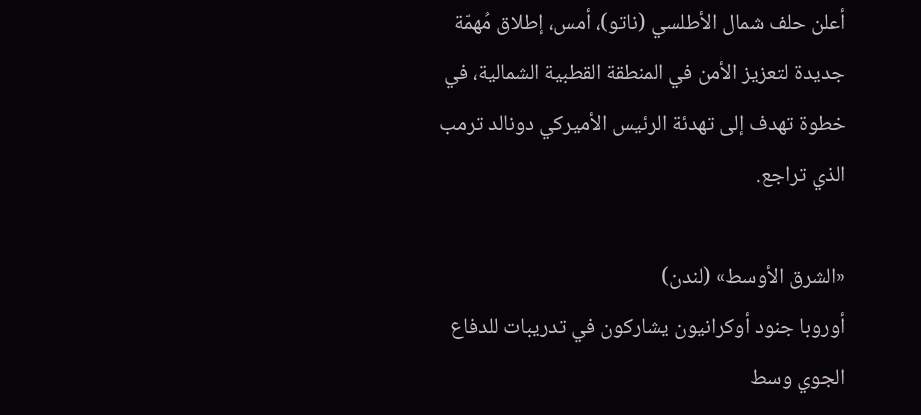أعلن حلف شمال الأطلسي (ناتو)، أمس، إطلاق مُهمّة جديدة لتعزيز الأمن في المنطقة القطبية الشمالية، في خطوة تهدف إلى تهدئة الرئيس الأميركي دونالد ترمب الذي تراجع.

«الشرق الأوسط» (لندن)
أوروبا جنود أوكرانيون يشاركون في تدريبات للدفاع الجوي وسط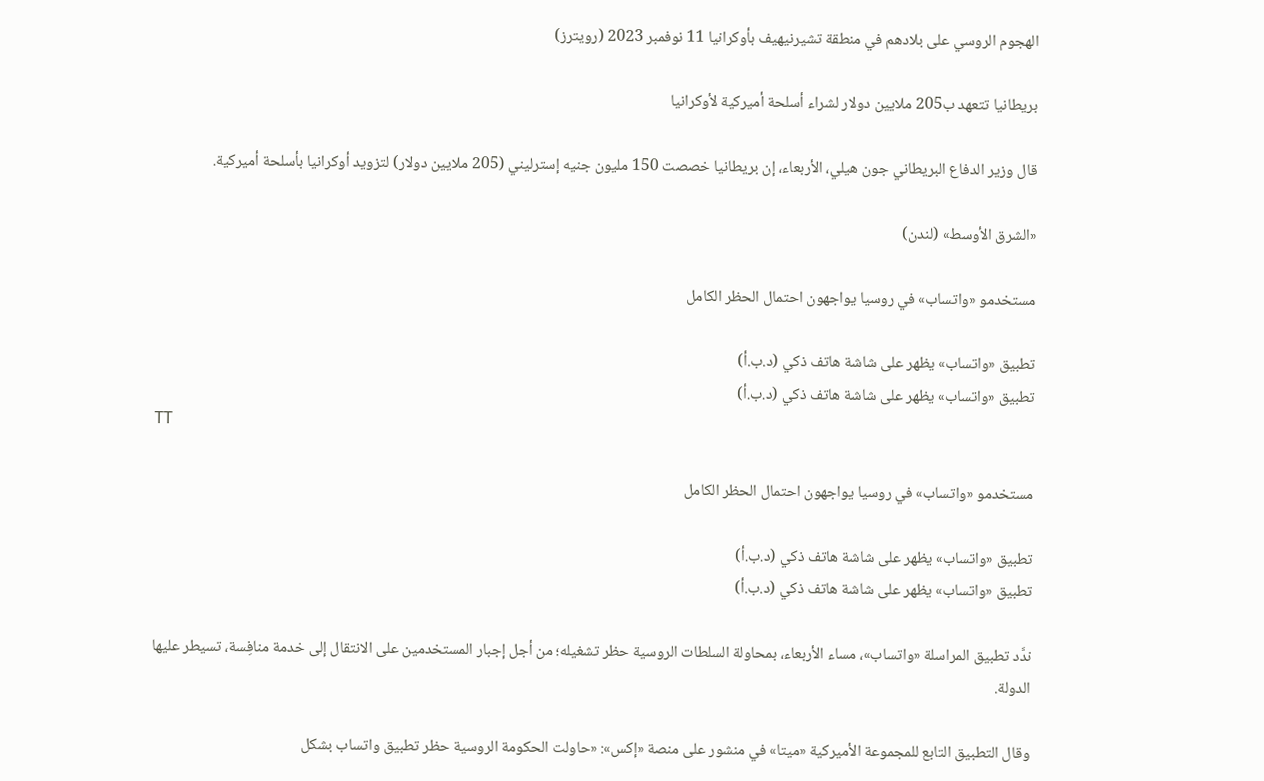الهجوم الروسي على بلادهم في منطقة تشيرنيهيف بأوكرانيا 11 نوفمبر 2023 (رويترز)

بريطانيا تتعهد ب205 ملايين دولار لشراء أسلحة أميركية لأوكرانيا

قال وزير الدفاع البريطاني جون هيلي، الأربعاء، إن بريطانيا خصصت 150 مليون جنيه إسترليني (205 ملايين دولار) لتزويد أوكرانيا بأسلحة أميركية.

«الشرق الأوسط» (لندن)

مستخدمو «واتساب» في روسيا يواجهون احتمال الحظر الكامل

تطبيق «واتساب» يظهر على شاشة هاتف ذكي (د.ب.أ)
تطبيق «واتساب» يظهر على شاشة هاتف ذكي (د.ب.أ)
TT

مستخدمو «واتساب» في روسيا يواجهون احتمال الحظر الكامل

تطبيق «واتساب» يظهر على شاشة هاتف ذكي (د.ب.أ)
تطبيق «واتساب» يظهر على شاشة هاتف ذكي (د.ب.أ)

ندَّد تطبيق المراسلة «واتساب»، مساء الأربعاء، بمحاولة السلطات الروسية حظر تشغيله؛ من أجل إجبار المستخدمين على الانتقال إلى خدمة منافِسة، تسيطر عليها الدولة.

وقال التطبيق التابع للمجموعة الأميركية «ميتا» في منشور على منصة «إكس»: «حاولت الحكومة الروسية حظر تطبيق واتساب بشكل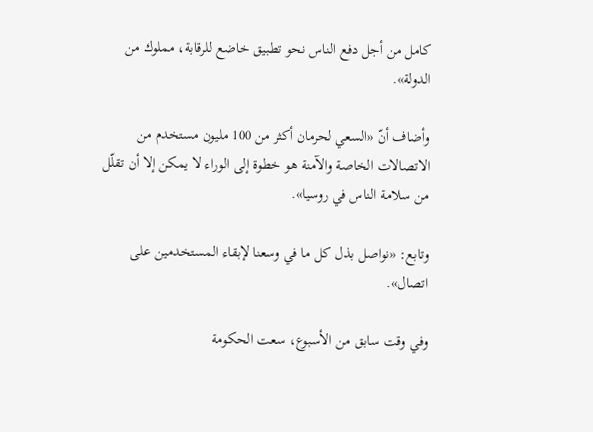كامل من أجل دفع الناس نحو تطبيق خاضع للرقابة، مملوك من الدولة».

وأضاف أنّ «السعي لحرمان أكثر من 100 مليون مستخدم من الاتصالات الخاصة والآمنة هو خطوة إلى الوراء لا يمكن إلا أن تقلّل من سلامة الناس في روسيا».

وتابع: «نواصل بذل كل ما في وسعنا لإبقاء المستخدمين على اتصال».

وفي وقت سابق من الأسبوع، سعت الحكومة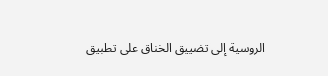الروسية إلى تضييق الخناق على تطبيق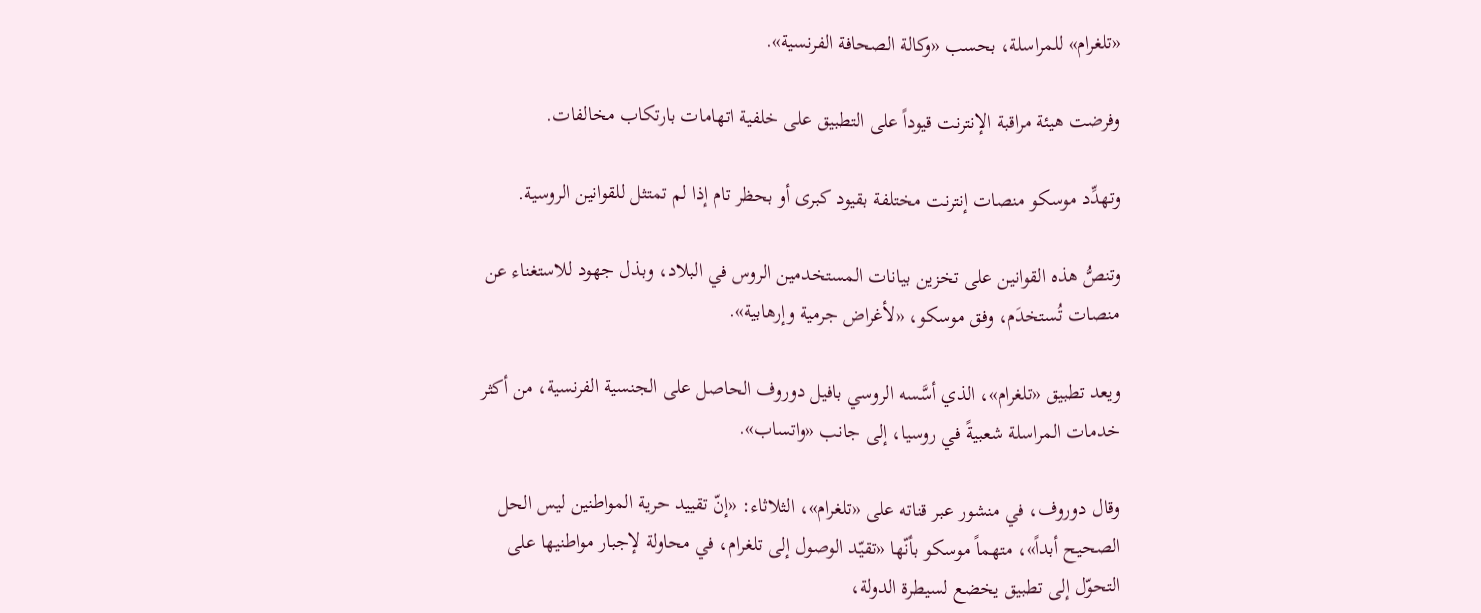«تلغرام» للمراسلة، بحسب «وكالة الصحافة الفرنسية».

وفرضت هيئة مراقبة الإنترنت قيوداً على التطبيق على خلفية اتهامات بارتكاب مخالفات.

وتهدِّد موسكو منصات إنترنت مختلفة بقيود كبرى أو بحظر تام إذا لم تمتثل للقوانين الروسية.

وتنصُّ هذه القوانين على تخزين بيانات المستخدمين الروس في البلاد، وبذل جهود للاستغناء عن منصات تُستخدَم، وفق موسكو، «لأغراض جرمية وإرهابية».

ويعد تطبيق «تلغرام»، الذي أسَّسه الروسي بافيل دوروف الحاصل على الجنسية الفرنسية، من أكثر خدمات المراسلة شعبيةً في روسيا، إلى جانب «واتساب».

وقال دوروف، في منشور عبر قناته على «تلغرام»، الثلاثاء: «إنّ تقييد حرية المواطنين ليس الحل الصحيح أبداً»، متهماً موسكو بأنّها «تقيّد الوصول إلى تلغرام، في محاولة لإجبار مواطنيها على التحوّل إلى تطبيق يخضع لسيطرة الدولة،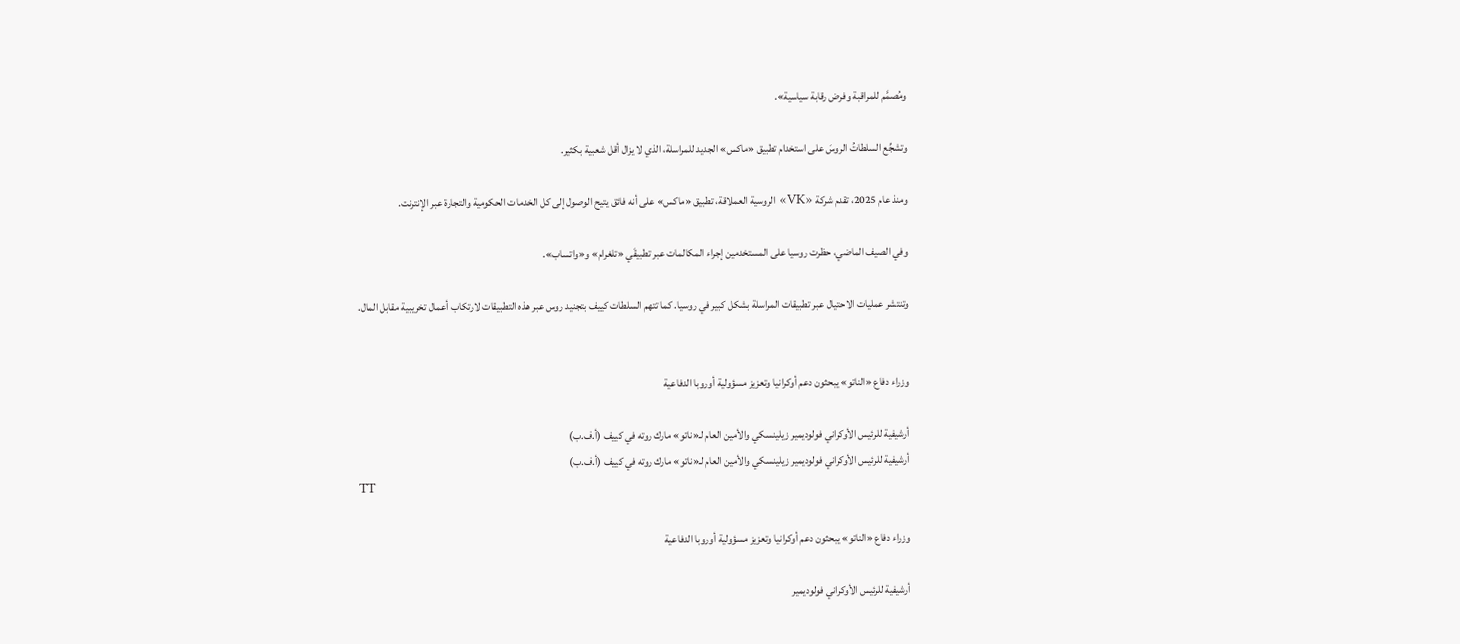ومُصمَّم للمراقبة وفرض رقابة سياسية».

وتشجِّع السلطاتُ الروسَ على استخدام تطبيق «ماكس» الجديد للمراسلة، الذي لا يزال أقل شعبية بكثير.

ومنذ عام 2025، تقدم شركة «VK» الروسية العملاقة، تطبيق «ماكس» على أنه فائق يتيح الوصول إلى كل الخدمات الحكومية والتجارة عبر الإنترنت.

وفي الصيف الماضي، حظرت روسيا على المستخدمين إجراء المكالمات عبر تطبيقَي «تلغرام» و«واتساب».

وتنتشر عمليات الاحتيال عبر تطبيقات المراسلة بشكل كبير في روسيا. كما تتهم السلطات كييف بتجنيد روس عبر هذه التطبيقات لارتكاب أعمال تخريبية مقابل المال.


وزراء دفاع «الناتو» يبحثون دعم أوكرانيا وتعزيز مسؤولية أوروبا الدفاعية

أرشيفية للرئيس الأوكراني فولوديمير زيلينسكي والأمين العام لـ«ناتو» مارك روته في كييف (أ.ف.ب)
أرشيفية للرئيس الأوكراني فولوديمير زيلينسكي والأمين العام لـ«ناتو» مارك روته في كييف (أ.ف.ب)
TT

وزراء دفاع «الناتو» يبحثون دعم أوكرانيا وتعزيز مسؤولية أوروبا الدفاعية

أرشيفية للرئيس الأوكراني فولوديمير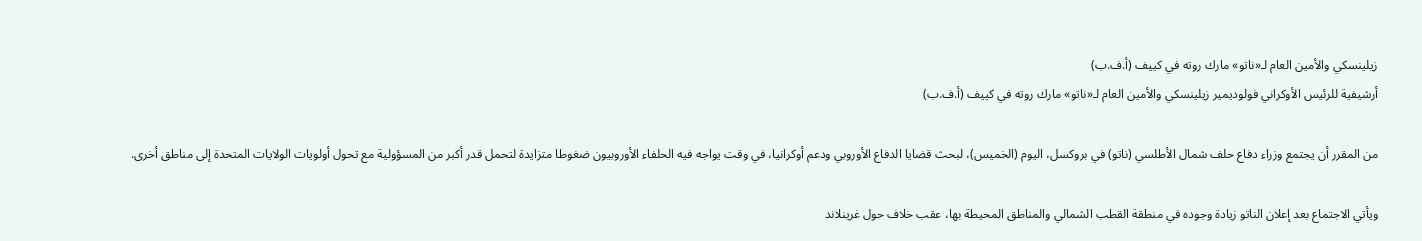زيلينسكي والأمين العام لـ«ناتو» مارك روته في كييف (أ.ف.ب)
أرشيفية للرئيس الأوكراني فولوديمير زيلينسكي والأمين العام لـ«ناتو» مارك روته في كييف (أ.ف.ب)

من المقرر أن يجتمع وزراء دفاع حلف شمال الأطلسي (ناتو) في بروكسل، اليوم (الخميس)، لبحث قضايا الدفاع الأوروبي ودعم أوكرانيا، في وقت يواجه فيه الحلفاء الأوروبيون ضغوطا متزايدة لتحمل قدر أكبر من المسؤولية مع تحول أولويات الولايات المتحدة إلى مناطق أخرى.

ويأتي الاجتماع بعد إعلان الناتو زيادة وجوده في منطقة القطب الشمالي والمناطق المحيطة بها، عقب خلاف حول غرينلاند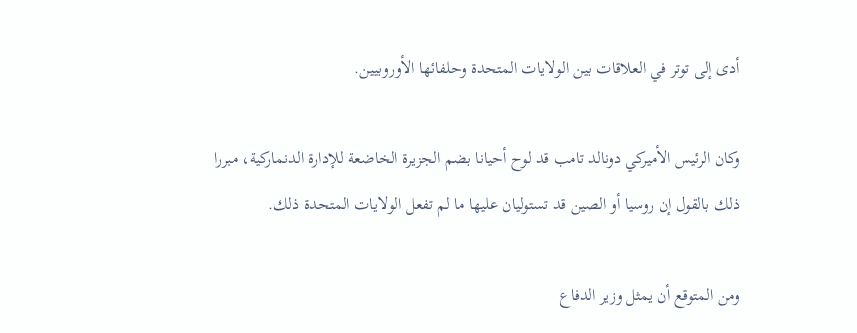أدى إلى توتر في العلاقات بين الولايات المتحدة وحلفائها الأوروبيين.

وكان الرئيس الأميركي دونالد تامب قد لوح أحيانا بضم الجزيرة الخاضعة للإدارة الدنماركية، مبررا ذلك بالقول إن روسيا أو الصين قد تستوليان عليها ما لم تفعل الولايات المتحدة ذلك.

ومن المتوقع أن يمثل وزير الدفاع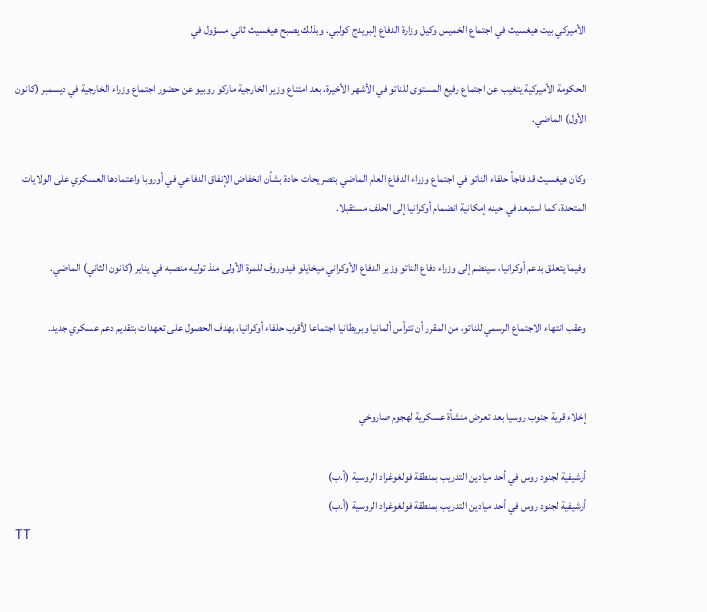الأميركي بيت هيغسيث في اجتماع الخميس وكيل وزارة الدفاع إلبريدج كولبي. وبذلك يصبح هيغسيث ثاني مسؤول في

الحكومة الأميركية يتغيب عن اجتماع رفيع المستوى للناتو في الأشهر الأخيرة، بعد امتناع وزير الخارجية ماركو روبيو عن حضور اجتماع وزراء الخارجية في ديسمبر (كانون الأول) الماضي.

وكان هيغسيث قد فاجأ حلفاء الناتو في اجتماع وزراء الدفاع العام الماضي بتصريحات حادة بشأن انخفاض الإنفاق الدفاعي في أوروبا واعتمادها العسكري على الولايات المتحدة، كما استبعد في حينه إمكانية انضمام أوكرانيا إلى الحلف مستقبلا.

وفيما يتعلق بدعم أوكرانيا، سينضم إلى وزراء دفاع الناتو وزير الدفاع الأوكراني ميخايلو فيدوروف للمرة الأولى منذ توليه منصبه في يناير (كانون الثاني) الماضي.

وعقب انتهاء الاجتماع الرسمي للناتو، من المقرر أن تترأس ألمانيا وبريطانيا اجتماعا لأقرب حلفاء أوكرانيا، بهدف الحصول على تعهدات بتقديم دعم عسكري جديد.


إخلاء قرية جنوب روسيا بعد تعرض منشأة عسكرية لهجوم صاروخي

أرشيفية لجنود روس في أحد ميادين التدريب بمنطقة فولغوغراد الروسية (أ.ب)
أرشيفية لجنود روس في أحد ميادين التدريب بمنطقة فولغوغراد الروسية (أ.ب)
TT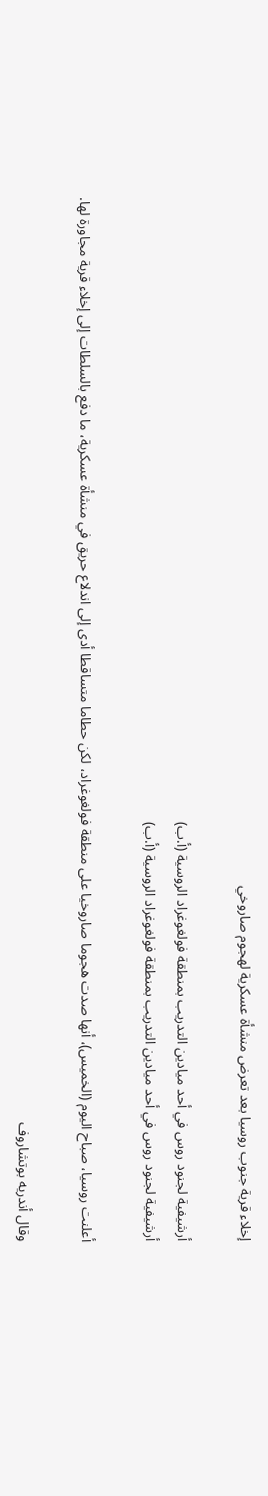إخلاء قرية جنوب روسيا بعد تعرض منشأة عسكرية لهجوم صاروخي

أرشيفية لجنود روس في أحد ميادين التدريب بمنطقة فولغوغراد الروسية (أ.ب)
أرشيفية لجنود روس في أحد ميادين التدريب بمنطقة فولغوغراد الروسية (أ.ب)

أعلنت روسيا، صباح اليوم (الخميس)، أنها صدت هجوما صاروخيا على منطقة فولغوغراد، لكن حطاما متساقطا أدى إلى اندلاع حريق في منشأة عسكرية، ما دفع بالسلطات إلى إخلاء قرية مجاورة لها.

وقال أندريه بوتشاروف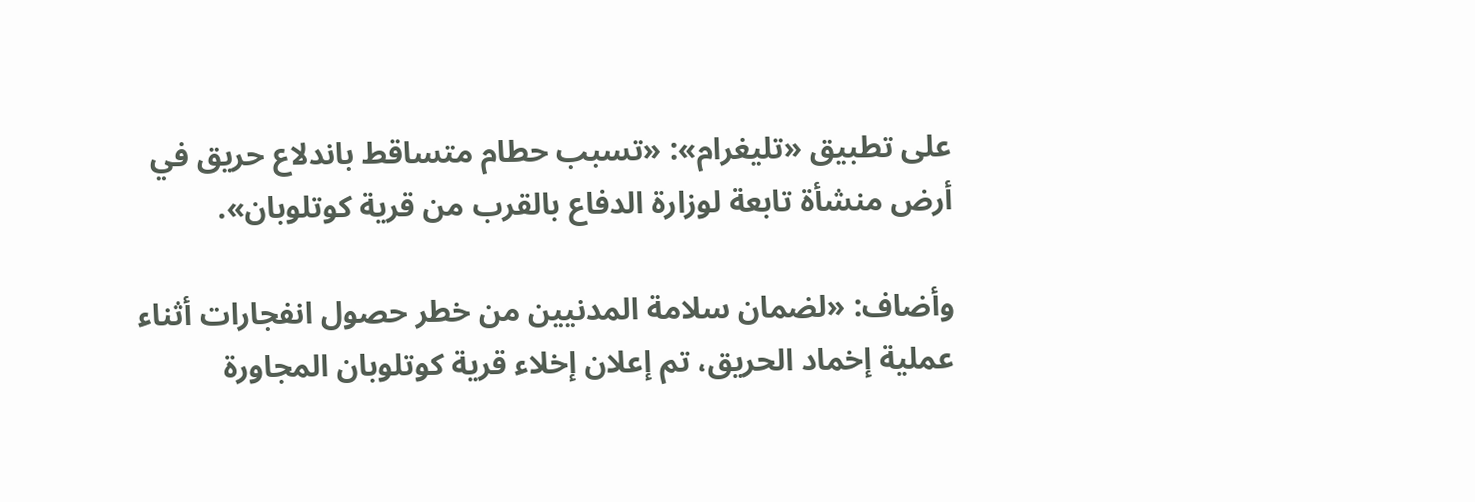على تطبيق «تليغرام»: «تسبب حطام متساقط باندلاع حريق في أرض منشأة تابعة لوزارة الدفاع بالقرب من قرية كوتلوبان».

وأضاف: «لضمان سلامة المدنيين من خطر حصول انفجارات أثناء عملية إخماد الحريق، تم إعلان إخلاء قرية كوتلوبان المجاورة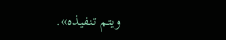ويتم تنفيذه».